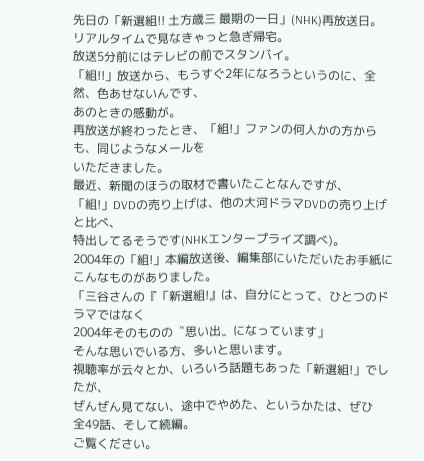先日の「新選組!! 土方歳三 最期の一日」(NHK)再放送日。
リアルタイムで見なきゃっと急ぎ帰宅。
放送5分前にはテレビの前でスタンバイ。
「組!!」放送から、もうすぐ2年になろうというのに、全然、色あせないんです、
あのときの感動が。
再放送が終わったとき、「組!」ファンの何人かの方からも、同じようなメールを
いただきました。
最近、新聞のほうの取材で書いたことなんですが、
「組!」DVDの売り上げは、他の大河ドラマDVDの売り上げと比べ、
特出してるそうです(NHKエンタープライズ調べ)。
2004年の「組!」本編放送後、編集部にいただいたお手紙に
こんなものがありました。
「三谷さんの『「新選組!』は、自分にとって、ひとつのドラマではなく
2004年そのものの〝思い出〟になっています」
そんな思いでいる方、多いと思います。
視聴率が云々とか、いろいろ話題もあった「新選組!」でしたが、
ぜんぜん見てない、途中でやめた、というかたは、ぜひ
全49話、そして続編。
ご覧ください。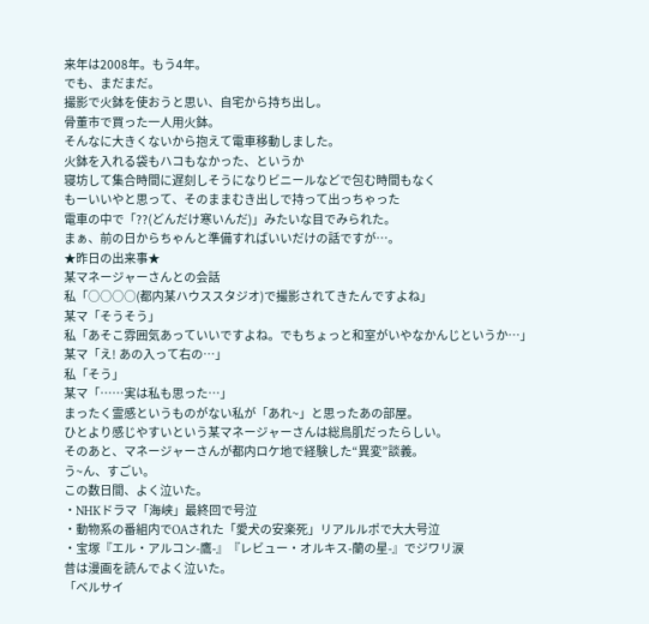来年は2008年。もう4年。
でも、まだまだ。
撮影で火鉢を使おうと思い、自宅から持ち出し。
骨董市で買った一人用火鉢。
そんなに大きくないから抱えて電車移動しました。
火鉢を入れる袋もハコもなかった、というか
寝坊して集合時間に遅刻しそうになりビニールなどで包む時間もなく
もーいいやと思って、そのままむき出しで持って出っちゃった
電車の中で「??(どんだけ寒いんだ)」みたいな目でみられた。
まぁ、前の日からちゃんと準備すればいいだけの話ですが…。
★昨日の出来事★
某マネージャーさんとの会話
私「○○○○(都内某ハウススタジオ)で撮影されてきたんですよね」
某マ「そうそう」
私「あそこ雰囲気あっていいですよね。でもちょっと和室がいやなかんじというか…」
某マ「え! あの入って右の…」
私「そう」
某マ「……実は私も思った…」
まったく霊感というものがない私が「あれ~」と思ったあの部屋。
ひとより感じやすいという某マネージャーさんは総鳥肌だったらしい。
そのあと、マネージャーさんが都内ロケ地で経験した“異変”談義。
う~ん、すごい。
この数日間、よく泣いた。
・NHKドラマ「海峡」最終回で号泣
・動物系の番組内でOAされた「愛犬の安楽死」リアルルポで大大号泣
・宝塚『エル・アルコン-鷹-』『レビュー・オルキス-蘭の星-』でジワリ涙
昔は漫画を読んでよく泣いた。
「ベルサイ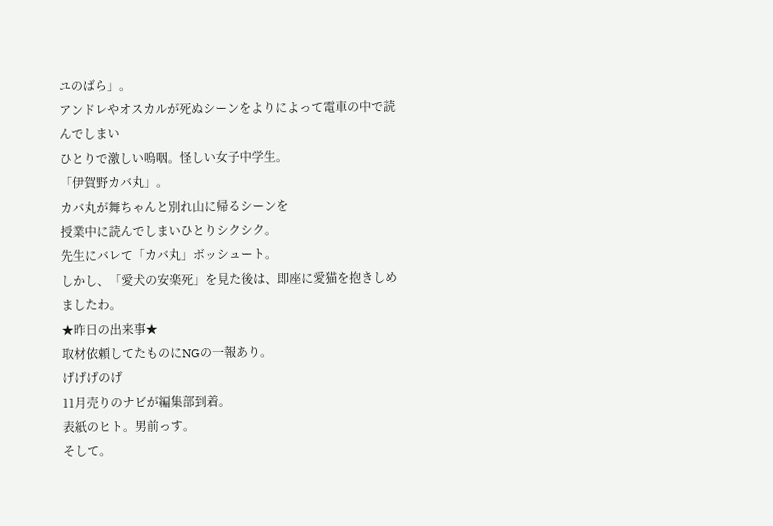ユのばら」。
アンドレやオスカルが死ぬシーンをよりによって電車の中で読んでしまい
ひとりで激しい嗚咽。怪しい女子中学生。
「伊賀野カバ丸」。
カバ丸が舞ちゃんと別れ山に帰るシーンを
授業中に読んでしまいひとりシクシク。
先生にバレて「カバ丸」ボッシュート。
しかし、「愛犬の安楽死」を見た後は、即座に愛猫を抱きしめましたわ。
★昨日の出来事★
取材依頼してたものにNGの一報あり。
げげげのげ
11月売りのナビが編集部到着。
表紙のヒト。男前っす。
そして。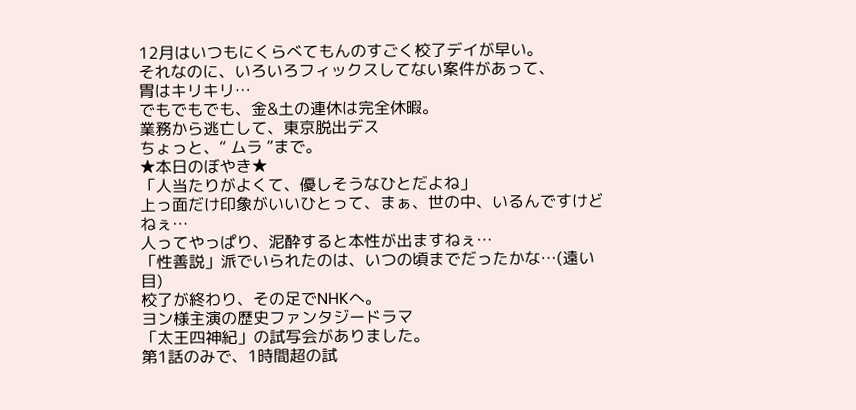12月はいつもにくらべてもんのすごく校了デイが早い。
それなのに、いろいろフィックスしてない案件があって、
胃はキリキリ…
でもでもでも、金&土の連休は完全休暇。
業務から逃亡して、東京脱出デス
ちょっと、“ ムラ ”まで。
★本日のぼやき★
「人当たりがよくて、優しそうなひとだよね」
上っ面だけ印象がいいひとって、まぁ、世の中、いるんですけどねぇ…
人ってやっぱり、泥酔すると本性が出ますねぇ…
「性善説」派でいられたのは、いつの頃までだったかな…(遠い目)
校了が終わり、その足でNHKへ。
ヨン様主演の歴史ファンタジードラマ
「太王四神紀」の試写会がありました。
第1話のみで、1時間超の試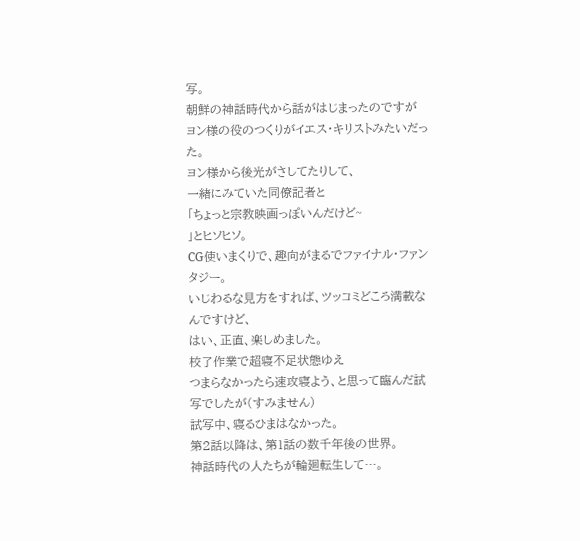写。
朝鮮の神話時代から話がはじまったのですが
ヨン様の役のつくりがイエス・キリストみたいだった。
ヨン様から後光がさしてたりして、
一緒にみていた同僚記者と
「ちょっと宗教映画っぽいんだけど~
」とヒソヒソ。
CG使いまくりで、趣向がまるでファイナル・ファンタジー。
いじわるな見方をすれば、ツッコミどころ満載なんですけど、
はい、正直、楽しめました。
校了作業で超寝不足状態ゆえ
つまらなかったら速攻寝よう、と思って臨んだ試写でしたが(すみません)
試写中、寝るひまはなかった。
第2話以降は、第1話の数千年後の世界。
神話時代の人たちが輪廻転生して…。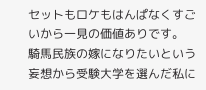セットもロケもはんぱなくすごいから一見の価値ありです。
騎馬民族の嫁になりたいという妄想から受験大学を選んだ私に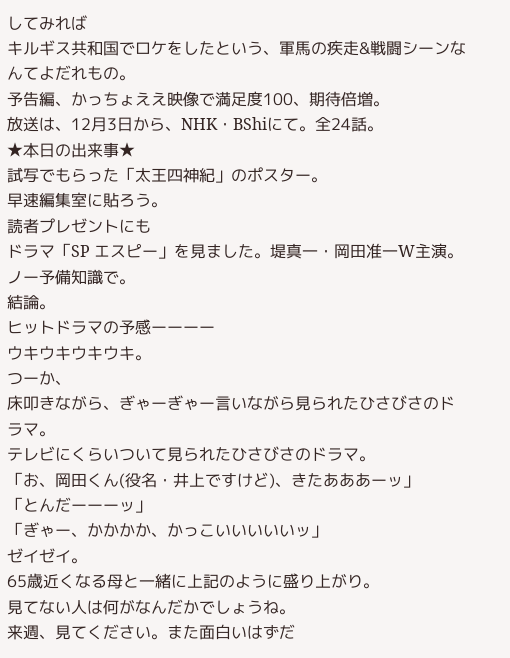してみれば
キルギス共和国でロケをしたという、軍馬の疾走&戦闘シーンなんてよだれもの。
予告編、かっちょええ映像で満足度100、期待倍増。
放送は、12月3日から、NHK・BShiにて。全24話。
★本日の出来事★
試写でもらった「太王四神紀」のポスター。
早速編集室に貼ろう。
読者プレゼントにも
ドラマ「SP エスピー」を見ました。堤真一・岡田准一W主演。
ノー予備知識で。
結論。
ヒットドラマの予感ーーーー
ウキウキウキウキ。
つーか、
床叩きながら、ぎゃーぎゃー言いながら見られたひさびさのドラマ。
テレビにくらいついて見られたひさびさのドラマ。
「お、岡田くん(役名・井上ですけど)、きたあああーッ」
「とんだーーーッ」
「ぎゃー、かかかか、かっこいいいいいッ」
ゼイゼイ。
65歳近くなる母と一緒に上記のように盛り上がり。
見てない人は何がなんだかでしょうね。
来週、見てください。また面白いはずだ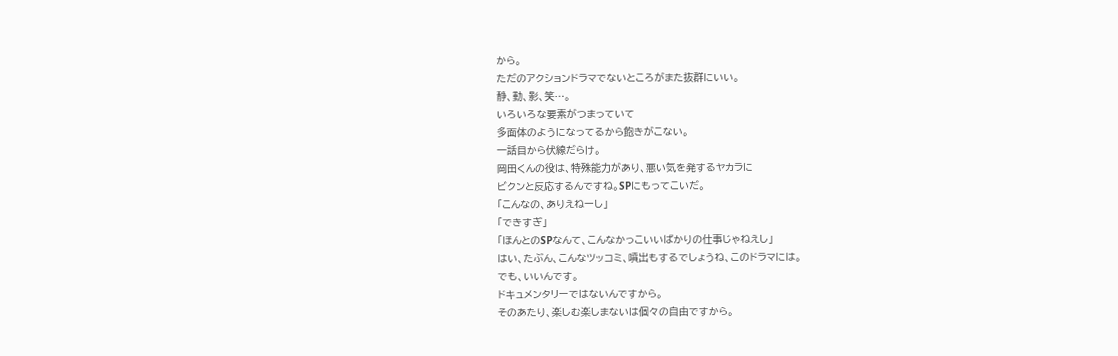から。
ただのアクションドラマでないところがまた抜群にいい。
静、動、影、笑…。
いろいろな要素がつまっていて
多面体のようになってるから飽きがこない。
一話目から伏線だらけ。
岡田くんの役は、特殊能力があり、悪い気を発するヤカラに
ビクンと反応するんですね。SPにもってこいだ。
「こんなの、ありえねーし」
「できすぎ」
「ほんとのSPなんて、こんなかっこいいばかりの仕事じゃねえし」
はい、たぶん、こんなツッコミ、噴出もするでしょうね、このドラマには。
でも、いいんです。
ドキュメンタリーではないんですから。
そのあたり、楽しむ楽しまないは個々の自由ですから。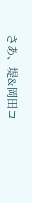さあ、堤&岡田コ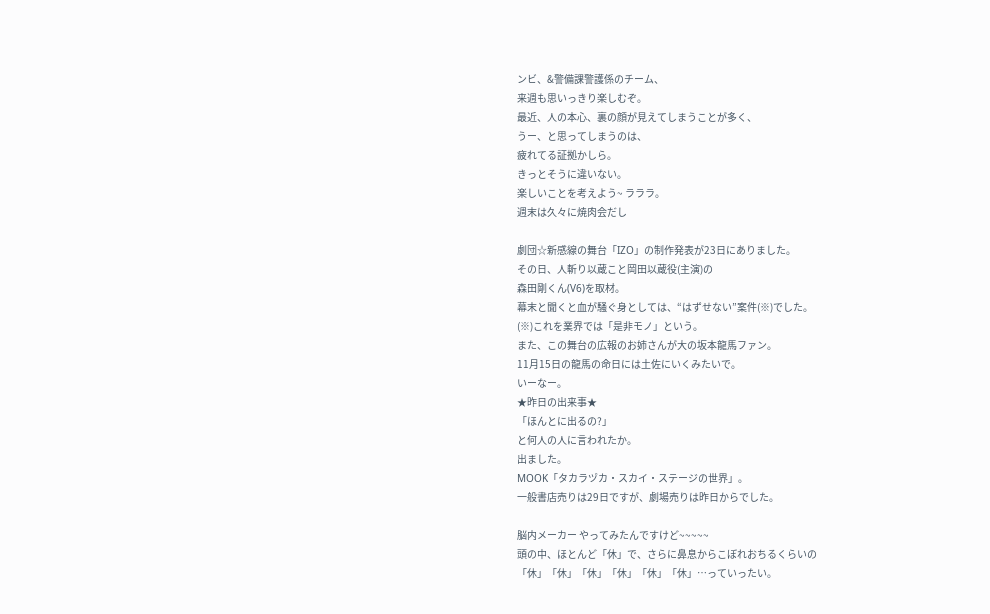ンビ、&警備課警護係のチーム、
来週も思いっきり楽しむぞ。
最近、人の本心、裏の顔が見えてしまうことが多く、
うー、と思ってしまうのは、
疲れてる証拠かしら。
きっとそうに違いない。
楽しいことを考えよう~ ラララ。
週末は久々に焼肉会だし

劇団☆新感線の舞台「IZO」の制作発表が23日にありました。
その日、人斬り以蔵こと岡田以蔵役(主演)の
森田剛くん(V6)を取材。
幕末と聞くと血が騒ぐ身としては、“はずせない”案件(※)でした。
(※)これを業界では「是非モノ」という。
また、この舞台の広報のお姉さんが大の坂本龍馬ファン。
11月15日の龍馬の命日には土佐にいくみたいで。
いーなー。
★昨日の出来事★
「ほんとに出るの?」
と何人の人に言われたか。
出ました。
MOOK「タカラヅカ・スカイ・ステージの世界」。
一般書店売りは29日ですが、劇場売りは昨日からでした。

脳内メーカー やってみたんですけど~~~~~
頭の中、ほとんど「休」で、さらに鼻息からこぼれおちるくらいの
「休」「休」「休」「休」「休」「休」…っていったい。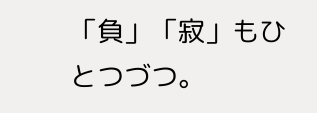「負」「寂」もひとつづつ。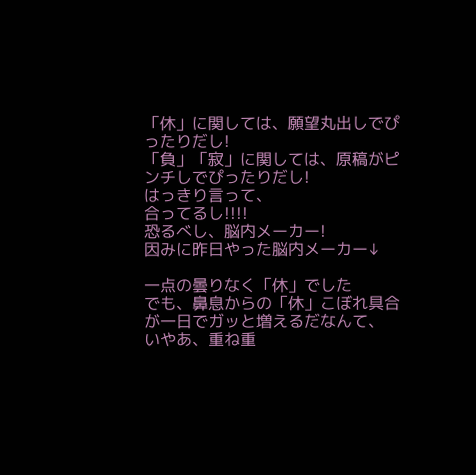「休」に関しては、願望丸出しでぴったりだし!
「負」「寂」に関しては、原稿がピンチしでぴったりだし!
はっきり言って、
合ってるし!!!!
恐るべし、脳内メーカー!
因みに昨日やった脳内メーカー↓

一点の曇りなく「休」でした
でも、鼻息からの「休」こぼれ具合が一日でガッと増えるだなんて、
いやあ、重ね重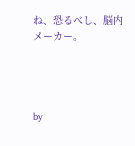ね、恐るべし、脳内メーカー。




by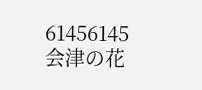61456145
会津の花